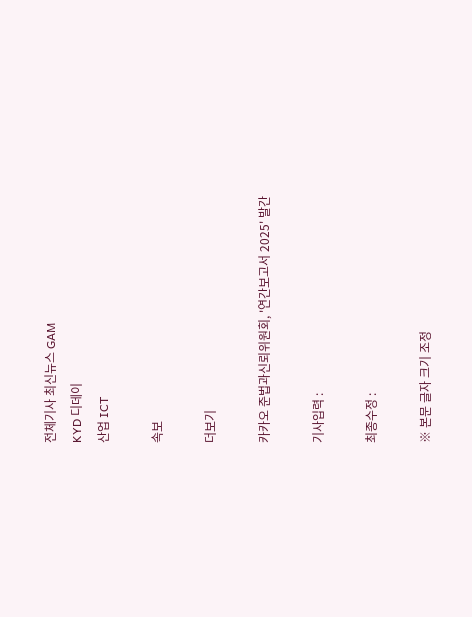전체기사 최신뉴스 GAM
KYD 디데이
산업 ICT

속보

더보기

카카오 준법과신뢰위원회, '연간보고서 2025' 발간

기사입력 :

최종수정 :

※ 본문 글자 크기 조정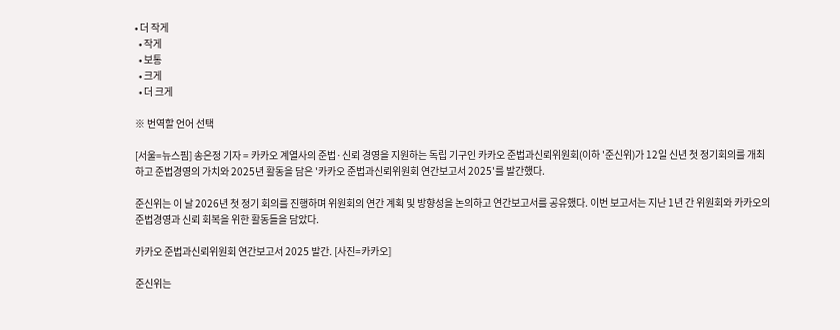• 더 작게
  • 작게
  • 보통
  • 크게
  • 더 크게

※ 번역할 언어 선택

[서울=뉴스핌] 송은정 기자 = 카카오 계열사의 준법·신뢰 경영을 지원하는 독립 기구인 카카오 준법과신뢰위원회(이하 '준신위)가 12일 신년 첫 정기회의를 개최하고 준법경영의 가치와 2025년 활동을 담은 '카카오 준법과신뢰위원회 연간보고서 2025'를 발간했다.

준신위는 이 날 2026년 첫 정기 회의를 진행하며 위원회의 연간 계획 및 방향성을 논의하고 연간보고서를 공유했다. 이번 보고서는 지난 1년 간 위원회와 카카오의 준법경영과 신뢰 회복을 위한 활동들을 담았다.

카카오 준법과신뢰위원회 연간보고서 2025 발간. [사진=카카오]

준신위는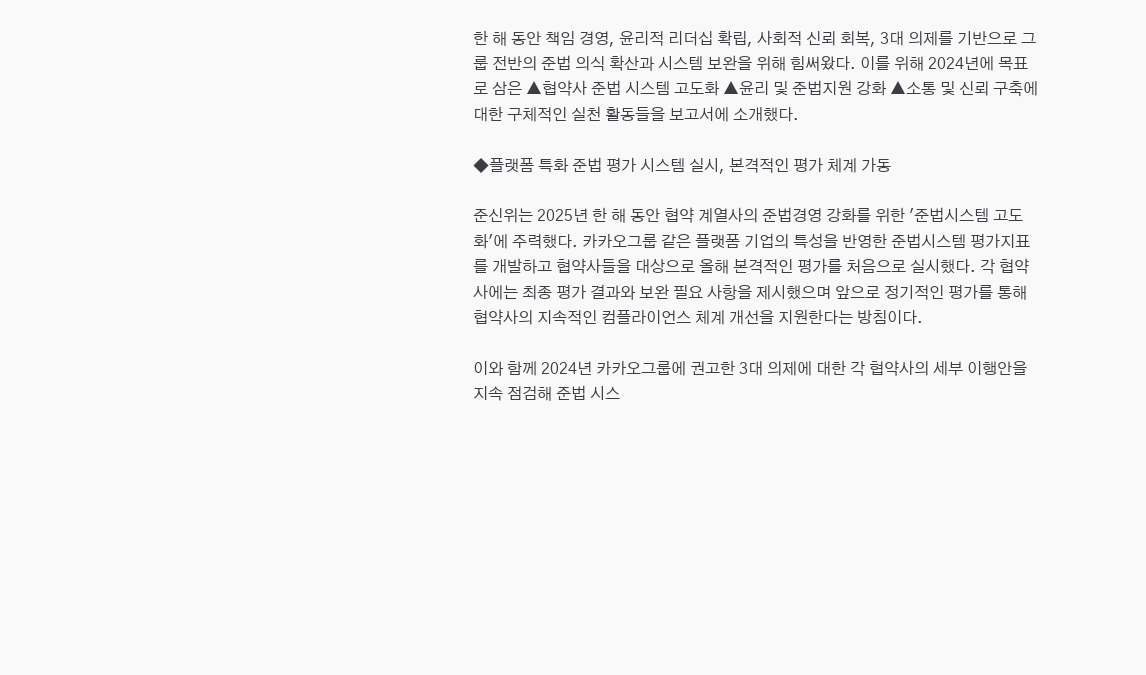한 해 동안 책임 경영, 윤리적 리더십 확립, 사회적 신뢰 회복, 3대 의제를 기반으로 그룹 전반의 준법 의식 확산과 시스템 보완을 위해 힘써왔다. 이를 위해 2024년에 목표로 삼은 ▲협약사 준법 시스템 고도화 ▲윤리 및 준법지원 강화 ▲소통 및 신뢰 구축에 대한 구체적인 실천 활동들을 보고서에 소개했다.

◆플랫폼 특화 준법 평가 시스템 실시, 본격적인 평가 체계 가동

준신위는 2025년 한 해 동안 협약 계열사의 준법경영 강화를 위한 '준법시스템 고도화'에 주력했다. 카카오그룹 같은 플랫폼 기업의 특성을 반영한 준법시스템 평가지표를 개발하고 협약사들을 대상으로 올해 본격적인 평가를 처음으로 실시했다. 각 협약사에는 최종 평가 결과와 보완 필요 사항을 제시했으며 앞으로 정기적인 평가를 통해 협약사의 지속적인 컴플라이언스 체계 개선을 지원한다는 방침이다.

이와 함께 2024년 카카오그룹에 권고한 3대 의제에 대한 각 협약사의 세부 이행안을 지속 점검해 준법 시스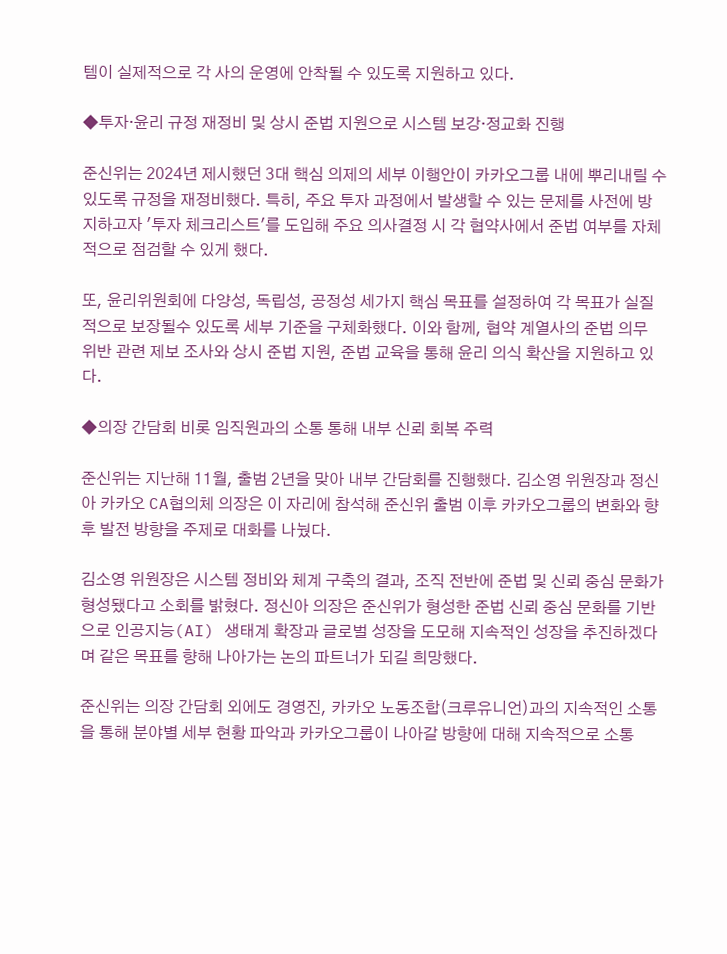템이 실제적으로 각 사의 운영에 안착될 수 있도록 지원하고 있다.

◆투자·윤리 규정 재정비 및 상시 준법 지원으로 시스템 보강·정교화 진행

준신위는 2024년 제시했던 3대 핵심 의제의 세부 이행안이 카카오그룹 내에 뿌리내릴 수 있도록 규정을 재정비했다. 특히, 주요 투자 과정에서 발생할 수 있는 문제를 사전에 방지하고자 '투자 체크리스트'를 도입해 주요 의사결정 시 각 협약사에서 준법 여부를 자체적으로 점검할 수 있게 했다.

또, 윤리위원회에 다양성, 독립성, 공정성 세가지 핵심 목표를 설정하여 각 목표가 실질적으로 보장될수 있도록 세부 기준을 구체화했다. 이와 함께, 협약 계열사의 준법 의무 위반 관련 제보 조사와 상시 준법 지원, 준법 교육을 통해 윤리 의식 확산을 지원하고 있다.

◆의장 간담회 비롯 임직원과의 소통 통해 내부 신뢰 회복 주력

준신위는 지난해 11월, 출범 2년을 맞아 내부 간담회를 진행했다. 김소영 위원장과 정신아 카카오 CA협의체 의장은 이 자리에 참석해 준신위 출범 이후 카카오그룹의 변화와 향후 발전 방향을 주제로 대화를 나눴다.

김소영 위원장은 시스템 정비와 체계 구축의 결과, 조직 전반에 준법 및 신뢰 중심 문화가 형성됐다고 소회를 밝혔다. 정신아 의장은 준신위가 형성한 준법 신뢰 중심 문화를 기반으로 인공지능(AI) 생태계 확장과 글로벌 성장을 도모해 지속적인 성장을 추진하겠다며 같은 목표를 향해 나아가는 논의 파트너가 되길 희망했다.

준신위는 의장 간담회 외에도 경영진, 카카오 노동조합(크루유니언)과의 지속적인 소통을 통해 분야별 세부 현황 파악과 카카오그룹이 나아갈 방향에 대해 지속적으로 소통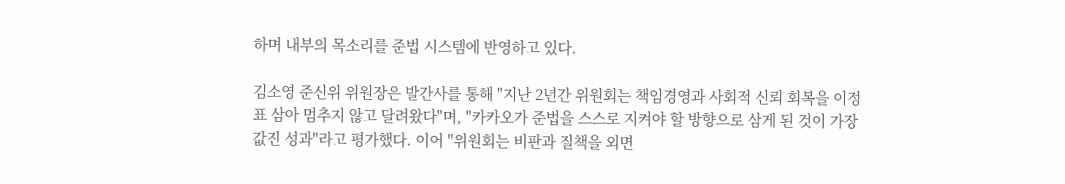하며 내부의 목소리를 준법 시스템에 반영하고 있다.

김소영 준신위 위원장은 발간사를 통해 "지난 2년간 위원회는 책임경영과 사회적 신뢰 회복을 이정표 삼아 멈추지 않고 달려왔다"며, "카카오가 준법을 스스로 지켜야 할 방향으로 삼게 된 것이 가장 값진 성과"라고 평가했다. 이어 "위원회는 비판과 질책을 외면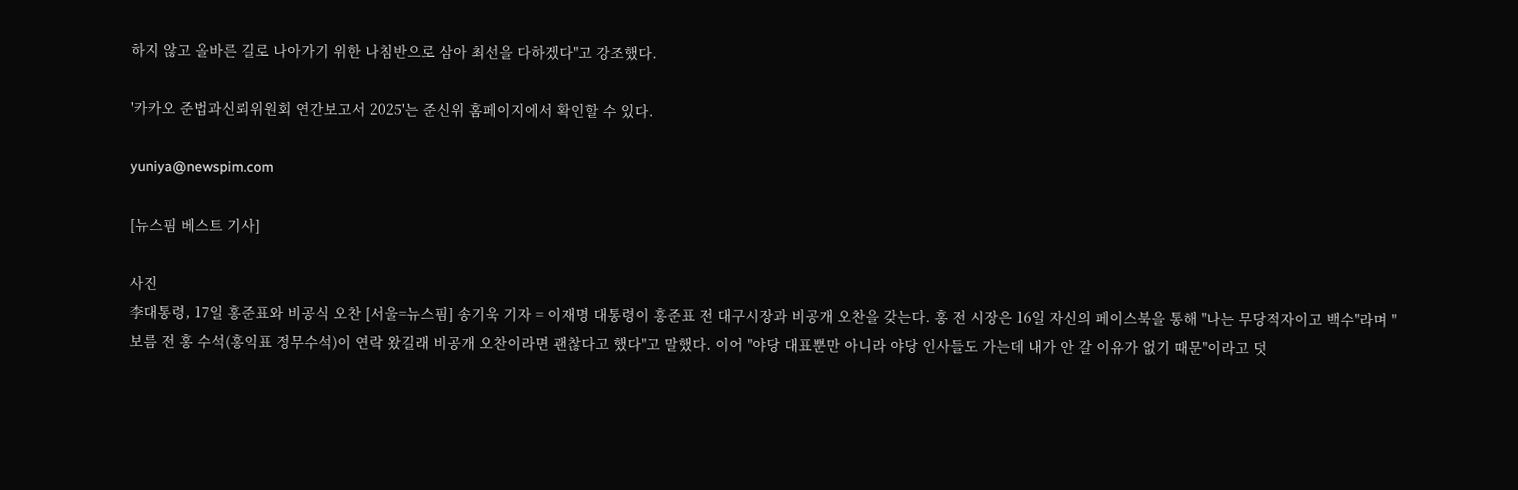하지 않고 올바른 길로 나아가기 위한 나침반으로 삼아 최선을 다하겠다"고 강조했다.

'카카오 준법과신뢰위원회 연간보고서 2025'는 준신위 홈페이지에서 확인할 수 있다.

yuniya@newspim.com

[뉴스핌 베스트 기사]

사진
李대통령, 17일 홍준표와 비공식 오찬 [서울=뉴스핌] 송기욱 기자 = 이재명 대통령이 홍준표 전 대구시장과 비공개 오찬을 갖는다. 홍 전 시장은 16일 자신의 페이스북을 통해 "나는 무당적자이고 백수"라며 "보름 전 홍 수석(홍익표 정무수석)이 연락 왔길래 비공개 오찬이라면 괜찮다고 했다"고 말했다. 이어 "야당 대표뿐만 아니라 야당 인사들도 가는데 내가 안 갈 이유가 없기 때문"이라고 덧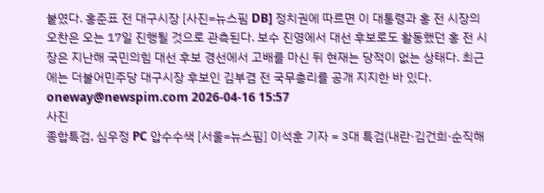붙였다. 홍준표 전 대구시장 [사진=뉴스핌 DB] 정치권에 따르면 이 대통령과 홍 전 시장의 오찬은 오는 17일 진행될 것으로 관측된다. 보수 진영에서 대선 후보로도 활동했던 홍 전 시장은 지난해 국민의힘 대선 후보 경선에서 고배를 마신 뒤 현재는 당적이 없는 상태다. 최근에는 더불어민주당 대구시장 후보인 김부겸 전 국무총리를 공개 지지한 바 있다. oneway@newspim.com 2026-04-16 15:57
사진
종합특검, 심우정 PC 압수수색 [서울=뉴스핌] 이석훈 기자 = 3대 특검(내란·김건희·순직해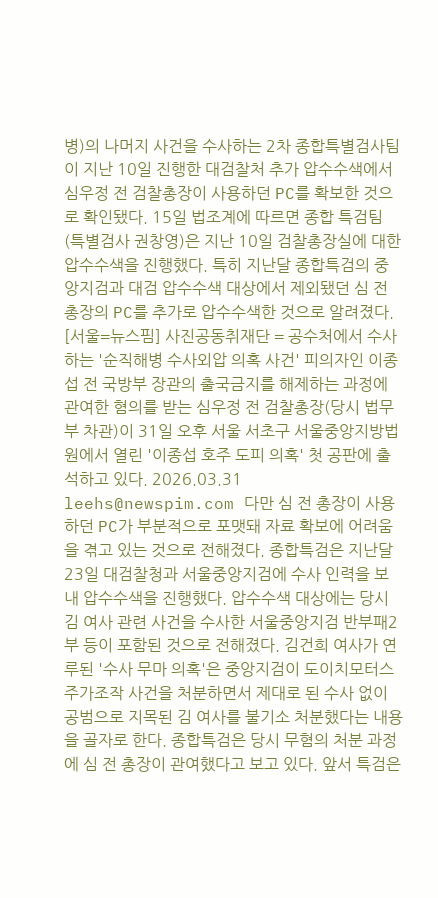병)의 나머지 사건을 수사하는 2차 종합특별검사팀이 지난 10일 진행한 대검찰처 추가 압수수색에서 심우정 전 검찰총장이 사용하던 PC를 확보한 것으로 확인됐다. 15일 법조계에 따르면 종합 특검팀(특별검사 권창영)은 지난 10일 검찰총장실에 대한 압수수색을 진행했다. 특히 지난달 종합특검의 중앙지검과 대검 압수수색 대상에서 제외됐던 심 전 총장의 PC를 추가로 압수수색한 것으로 알려졌다. [서울=뉴스핌] 사진공동취재단 = 공수처에서 수사하는 '순직해병 수사외압 의혹 사건' 피의자인 이종섭 전 국방부 장관의 출국금지를 해제하는 과정에 관여한 혐의를 받는 심우정 전 검찰총장(당시 법무부 차관)이 31일 오후 서울 서초구 서울중앙지방법원에서 열린 '이종섭 호주 도피 의혹' 첫 공판에 출석하고 있다. 2026.03.31 leehs@newspim.com 다만 심 전 총장이 사용하던 PC가 부분적으로 포맷돼 자료 확보에 어려움을 겪고 있는 것으로 전해졌다. 종합특검은 지난달 23일 대검찰청과 서울중앙지검에 수사 인력을 보내 압수수색을 진행했다. 압수수색 대상에는 당시 김 여사 관련 사건을 수사한 서울중앙지검 반부패2부 등이 포함된 것으로 전해졌다. 김건희 여사가 연루된 '수사 무마 의혹'은 중앙지검이 도이치모터스 주가조작 사건을 처분하면서 제대로 된 수사 없이 공범으로 지목된 김 여사를 불기소 처분했다는 내용을 골자로 한다. 종합특검은 당시 무혐의 처분 과정에 심 전 총장이 관여했다고 보고 있다. 앞서 특검은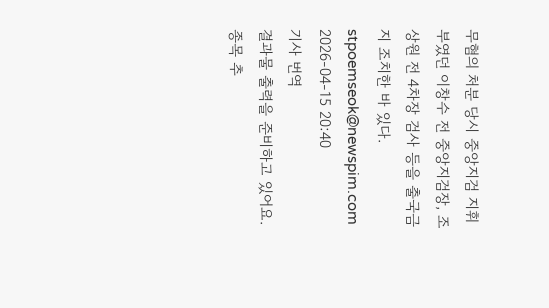무혐의 처분 당시 중앙지검 지휘부였던 이창수 전 중앙지검장, 조상원 전 4차장 검사 등을 출국금지 조치한 바 있다. stpoemseok@newspim.com 2026-04-15 20:40
기사 번역
결과물 출력을 준비하고 있어요.
종목 추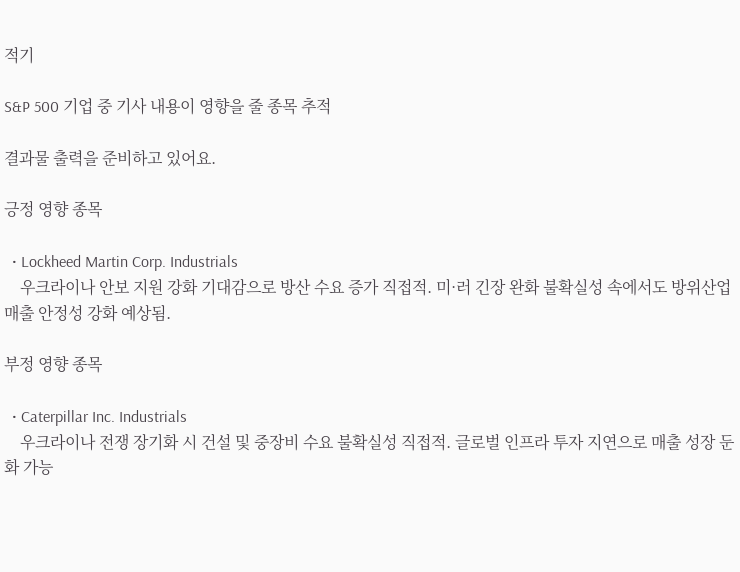적기

S&P 500 기업 중 기사 내용이 영향을 줄 종목 추적

결과물 출력을 준비하고 있어요.

긍정 영향 종목

  • Lockheed Martin Corp. Industrials
    우크라이나 안보 지원 강화 기대감으로 방산 수요 증가 직접적. 미·러 긴장 완화 불확실성 속에서도 방위산업 매출 안정성 강화 예상됨.

부정 영향 종목

  • Caterpillar Inc. Industrials
    우크라이나 전쟁 장기화 시 건설 및 중장비 수요 불확실성 직접적. 글로벌 인프라 투자 지연으로 매출 성장 둔화 가능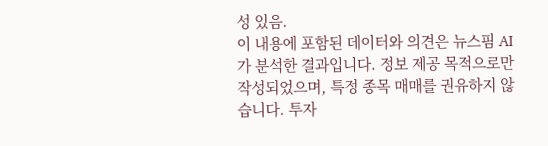성 있음.
이 내용에 포함된 데이터와 의견은 뉴스핌 AI가 분석한 결과입니다. 정보 제공 목적으로만 작성되었으며, 특정 종목 매매를 권유하지 않습니다. 투자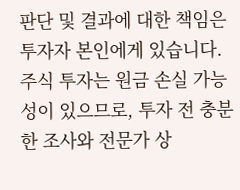판단 및 결과에 대한 책임은 투자자 본인에게 있습니다. 주식 투자는 원금 손실 가능성이 있으므로, 투자 전 충분한 조사와 전문가 상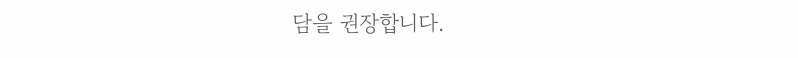담을 권장합니다.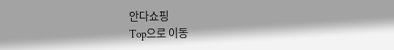안다쇼핑
Top으로 이동